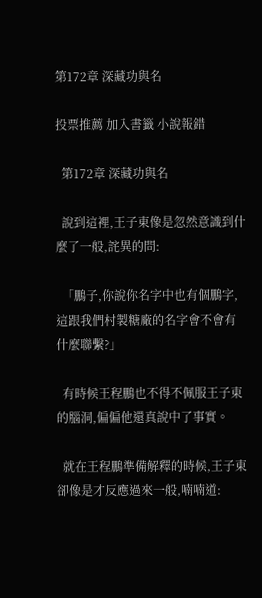第172章 深藏功與名

投票推薦 加入書籤 小說報錯

  第172章 深藏功與名

  說到這裡,王子東像是忽然意識到什麼了一般,詫異的問:

  「鵬子,你說你名字中也有個鵬字,這跟我們村製糖廠的名字會不會有什麼聯繫?」

  有時候王程鵬也不得不佩服王子東的腦洞,偏偏他還真說中了事實。

  就在王程鵬準備解釋的時候,王子東卻像是才反應過來一般,喃喃道: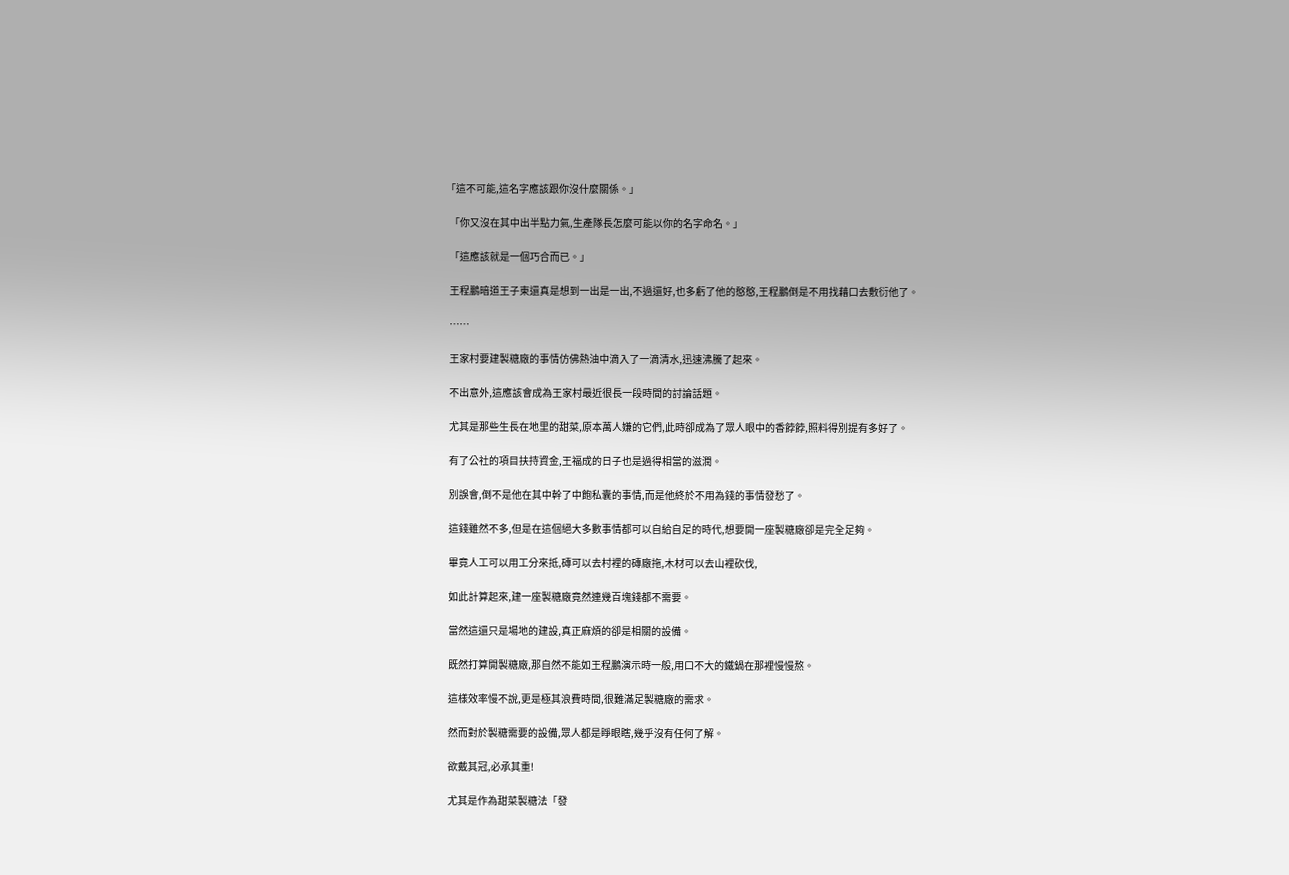「這不可能,這名字應該跟你沒什麼關係。」

  「你又沒在其中出半點力氣,生產隊長怎麼可能以你的名字命名。」

  「這應該就是一個巧合而已。」

  王程鵬暗道王子東還真是想到一出是一出,不過還好,也多虧了他的憨憨,王程鵬倒是不用找藉口去敷衍他了。

  ……

  王家村要建製糖廠的事情仿佛熱油中滴入了一滴清水,迅速沸騰了起來。

  不出意外,這應該會成為王家村最近很長一段時間的討論話題。

  尤其是那些生長在地里的甜菜,原本萬人嫌的它們,此時卻成為了眾人眼中的香餑餑,照料得別提有多好了。

  有了公社的項目扶持資金,王福成的日子也是過得相當的滋潤。

  別誤會,倒不是他在其中幹了中飽私囊的事情,而是他終於不用為錢的事情發愁了。

  這錢雖然不多,但是在這個絕大多數事情都可以自給自足的時代,想要開一座製糖廠卻是完全足夠。

  畢竟人工可以用工分來抵,磚可以去村裡的磚廠拖,木材可以去山裡砍伐,

  如此計算起來,建一座製糖廠竟然連幾百塊錢都不需要。

  當然這還只是場地的建設,真正麻煩的卻是相關的設備。

  既然打算開製糖廠,那自然不能如王程鵬演示時一般,用口不大的鐵鍋在那裡慢慢熬。

  這樣效率慢不說,更是極其浪費時間,很難滿足製糖廠的需求。

  然而對於製糖需要的設備,眾人都是睜眼瞎,幾乎沒有任何了解。

  欲戴其冠,必承其重!

  尤其是作為甜菜製糖法「發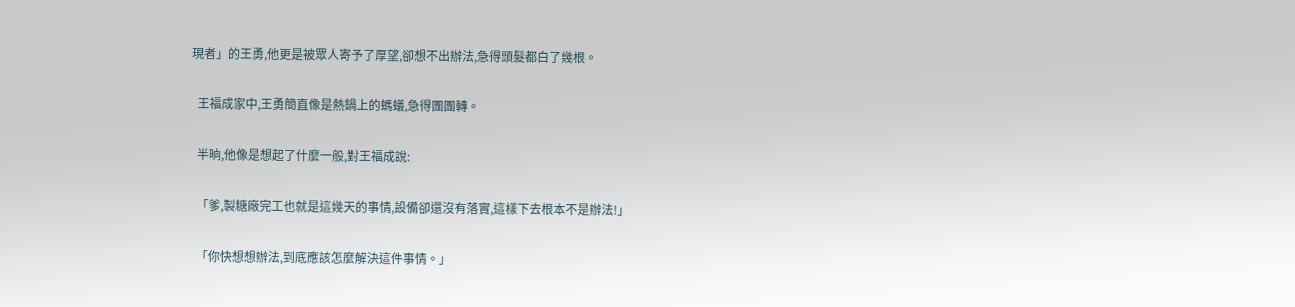現者」的王勇,他更是被眾人寄予了厚望,卻想不出辦法,急得頭髮都白了幾根。

  王福成家中,王勇簡直像是熱鍋上的螞蟻,急得團團轉。

  半晌,他像是想起了什麼一般,對王福成說:

  「爹,製糖廠完工也就是這幾天的事情,設備卻還沒有落實,這樣下去根本不是辦法!」

  「你快想想辦法,到底應該怎麼解決這件事情。」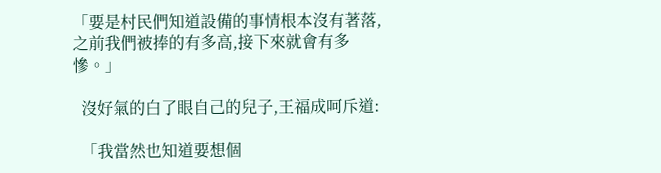「要是村民們知道設備的事情根本沒有著落,之前我們被捧的有多高,接下來就會有多慘。」

  沒好氣的白了眼自己的兒子,王福成呵斥道:

  「我當然也知道要想個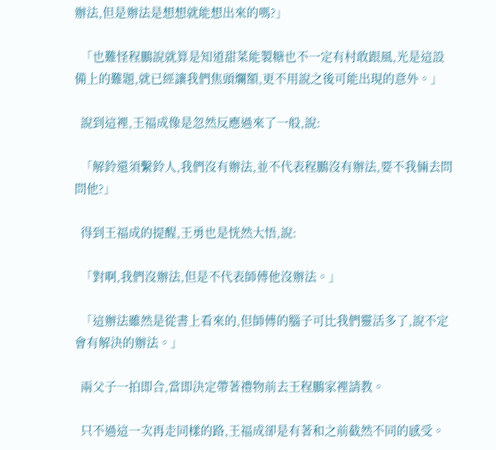辦法,但是辦法是想想就能想出來的嗎?」

  「也難怪程鵬說就算是知道甜菜能製糖也不一定有村敢跟風,光是這設備上的難題,就已經讓我們焦頭爛額,更不用說之後可能出現的意外。」

  說到這裡,王福成像是忽然反應過來了一般,說:

  「解鈴還須繫鈴人,我們沒有辦法,並不代表程鵬沒有辦法,要不我倆去問問他?」

  得到王福成的提醒,王勇也是恍然大悟,說:

  「對啊,我們沒辦法,但是不代表師傅他沒辦法。」

  「這辦法雖然是從書上看來的,但師傅的腦子可比我們靈活多了,說不定會有解決的辦法。」

  兩父子一拍即合,當即決定帶著禮物前去王程鵬家裡請教。

  只不過這一次再走同樣的路,王福成卻是有著和之前截然不同的感受。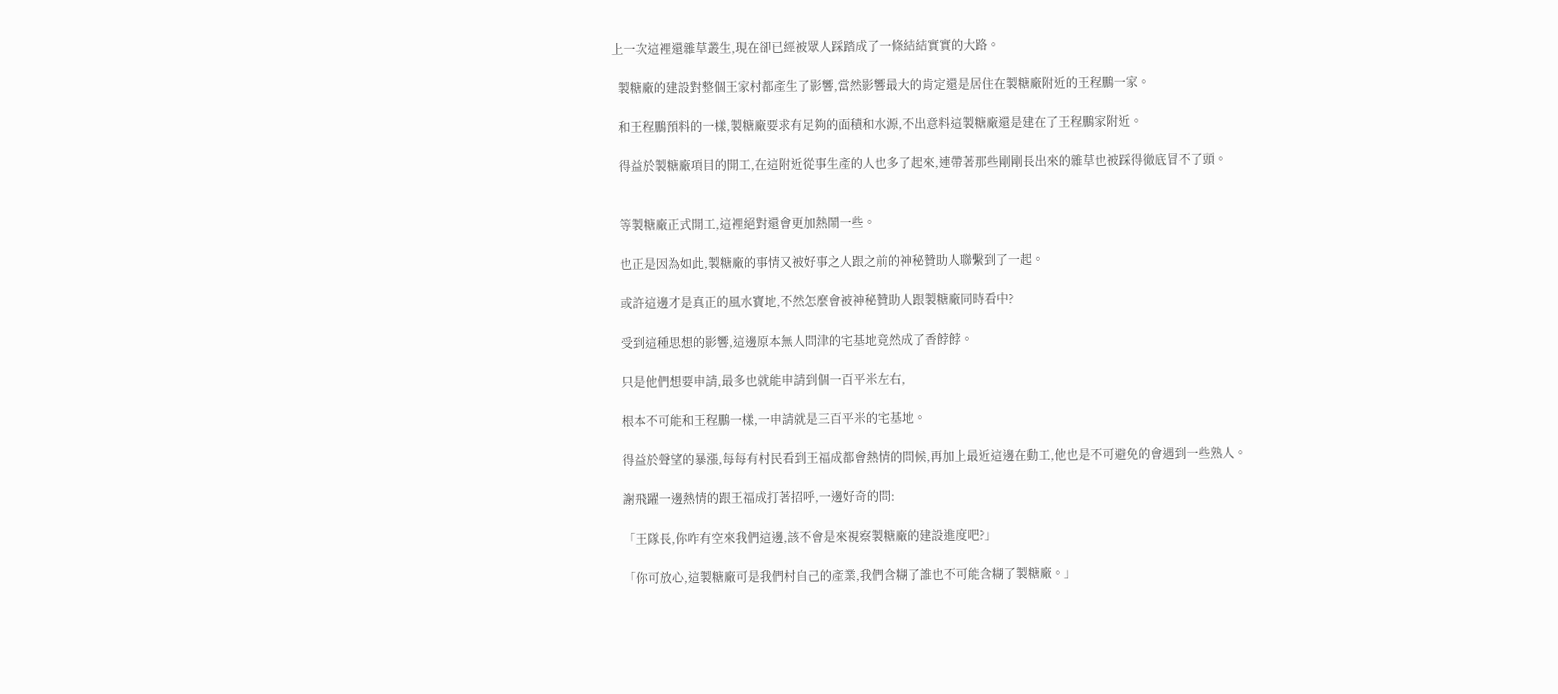上一次這裡還雜草叢生,現在卻已經被眾人踩踏成了一條結結實實的大路。

  製糖廠的建設對整個王家村都產生了影響,當然影響最大的肯定還是居住在製糖廠附近的王程鵬一家。

  和王程鵬預料的一樣,製糖廠要求有足夠的面積和水源,不出意料這製糖廠還是建在了王程鵬家附近。

  得益於製糖廠項目的開工,在這附近從事生產的人也多了起來,連帶著那些剛剛長出來的雜草也被踩得徹底冒不了頭。


  等製糖廠正式開工,這裡絕對還會更加熱鬧一些。

  也正是因為如此,製糖廠的事情又被好事之人跟之前的神秘贊助人聯繫到了一起。

  或許這邊才是真正的風水寶地,不然怎麼會被神秘贊助人跟製糖廠同時看中?

  受到這種思想的影響,這邊原本無人問津的宅基地竟然成了香餑餑。

  只是他們想要申請,最多也就能申請到個一百平米左右,

  根本不可能和王程鵬一樣,一申請就是三百平米的宅基地。

  得益於聲望的暴漲,每每有村民看到王福成都會熱情的問候,再加上最近這邊在動工,他也是不可避免的會遇到一些熟人。

  謝飛躍一邊熱情的跟王福成打著招呼,一邊好奇的問:

  「王隊長,你咋有空來我們這邊,該不會是來視察製糖廠的建設進度吧?」

  「你可放心,這製糖廠可是我們村自己的產業,我們含糊了誰也不可能含糊了製糖廠。」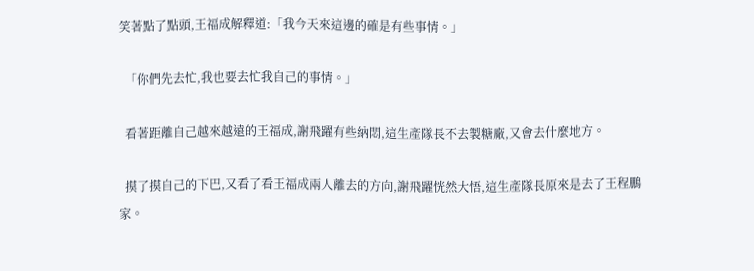笑著點了點頭,王福成解釋道:「我今天來這邊的確是有些事情。」

  「你們先去忙,我也要去忙我自己的事情。」

  看著距離自己越來越遠的王福成,謝飛躍有些納悶,這生產隊長不去製糖廠,又會去什麼地方。

  摸了摸自己的下巴,又看了看王福成兩人離去的方向,謝飛躍恍然大悟,這生產隊長原來是去了王程鵬家。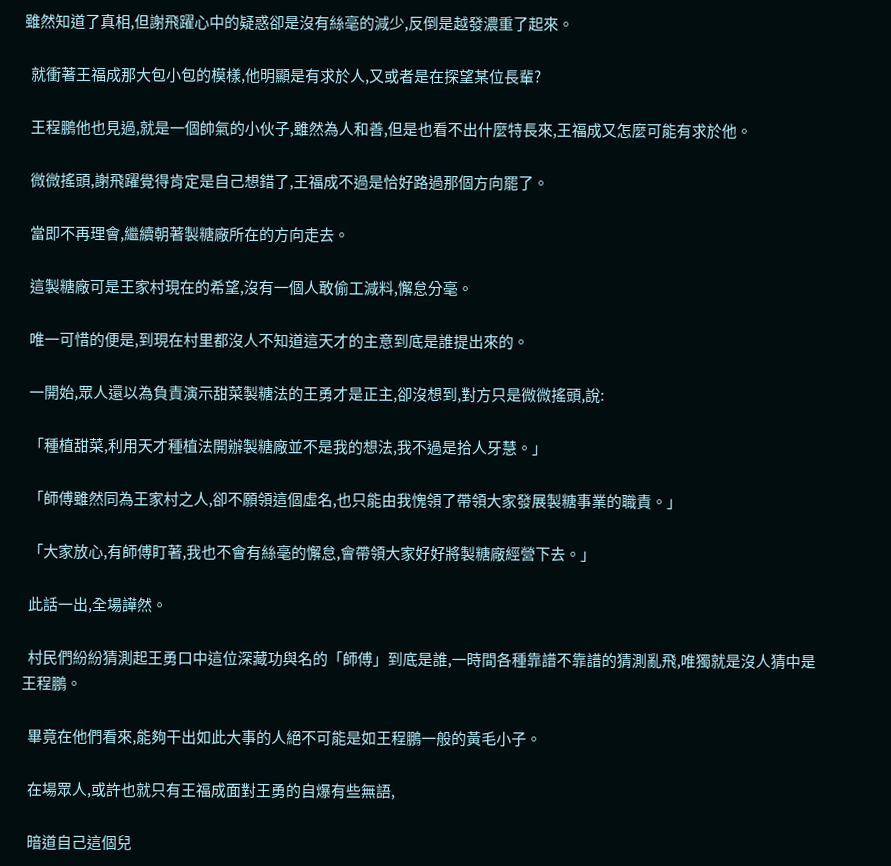雖然知道了真相,但謝飛躍心中的疑惑卻是沒有絲毫的減少,反倒是越發濃重了起來。

  就衝著王福成那大包小包的模樣,他明顯是有求於人,又或者是在探望某位長輩?

  王程鵬他也見過,就是一個帥氣的小伙子,雖然為人和善,但是也看不出什麼特長來,王福成又怎麼可能有求於他。

  微微搖頭,謝飛躍覺得肯定是自己想錯了,王福成不過是恰好路過那個方向罷了。

  當即不再理會,繼續朝著製糖廠所在的方向走去。

  這製糖廠可是王家村現在的希望,沒有一個人敢偷工減料,懈怠分毫。

  唯一可惜的便是,到現在村里都沒人不知道這天才的主意到底是誰提出來的。

  一開始,眾人還以為負責演示甜菜製糖法的王勇才是正主,卻沒想到,對方只是微微搖頭,說:

  「種植甜菜,利用天才種植法開辦製糖廠並不是我的想法,我不過是拾人牙慧。」

  「師傅雖然同為王家村之人,卻不願領這個虛名,也只能由我愧領了帶領大家發展製糖事業的職責。」

  「大家放心,有師傅盯著,我也不會有絲毫的懈怠,會帶領大家好好將製糖廠經營下去。」

  此話一出,全場譁然。

  村民們紛紛猜測起王勇口中這位深藏功與名的「師傅」到底是誰,一時間各種靠譜不靠譜的猜測亂飛,唯獨就是沒人猜中是王程鵬。

  畢竟在他們看來,能夠干出如此大事的人絕不可能是如王程鵬一般的黃毛小子。

  在場眾人,或許也就只有王福成面對王勇的自爆有些無語,

  暗道自己這個兒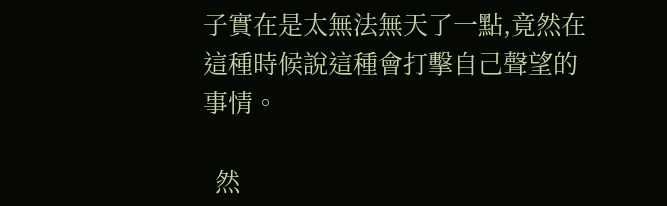子實在是太無法無天了一點,竟然在這種時候說這種會打擊自己聲望的事情。

  然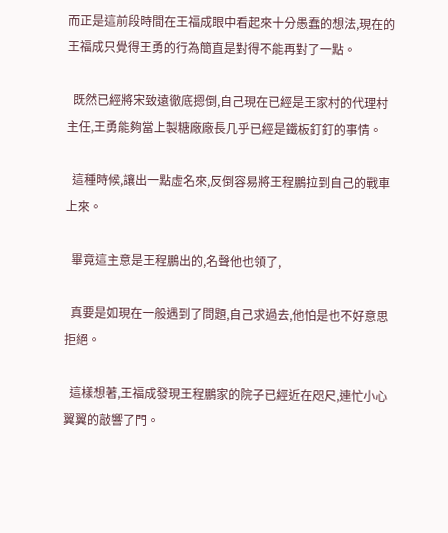而正是這前段時間在王福成眼中看起來十分愚蠢的想法,現在的王福成只覺得王勇的行為簡直是對得不能再對了一點。

  既然已經將宋致遠徹底摁倒,自己現在已經是王家村的代理村主任,王勇能夠當上製糖廠廠長几乎已經是鐵板釘釘的事情。

  這種時候,讓出一點虛名來,反倒容易將王程鵬拉到自己的戰車上來。

  畢竟這主意是王程鵬出的,名聲他也領了,

  真要是如現在一般遇到了問題,自己求過去,他怕是也不好意思拒絕。

  這樣想著,王福成發現王程鵬家的院子已經近在咫尺,連忙小心翼翼的敲響了門。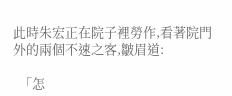此時朱宏正在院子裡勞作,看著院門外的兩個不速之客,皺眉道:

  「怎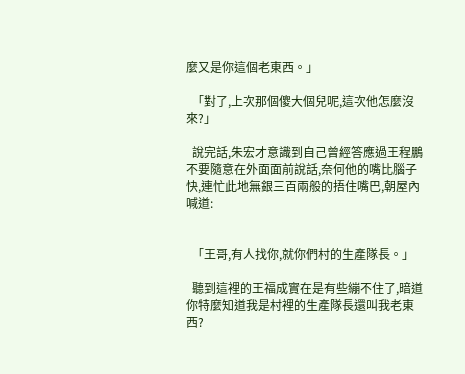麼又是你這個老東西。」

  「對了,上次那個傻大個兒呢,這次他怎麼沒來?」

  說完話,朱宏才意識到自己曾經答應過王程鵬不要隨意在外面面前說話,奈何他的嘴比腦子快,連忙此地無銀三百兩般的捂住嘴巴,朝屋內喊道:


  「王哥,有人找你,就你們村的生產隊長。」

  聽到這裡的王福成實在是有些繃不住了,暗道你特麼知道我是村裡的生產隊長還叫我老東西?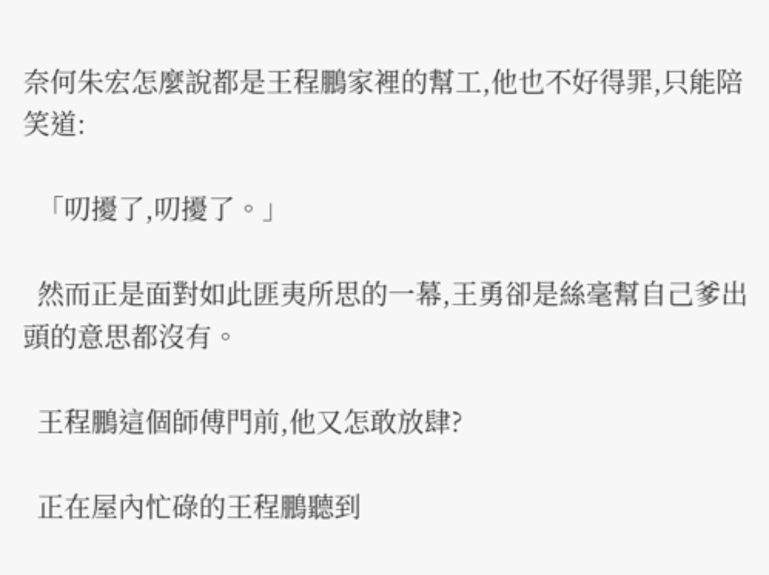奈何朱宏怎麼說都是王程鵬家裡的幫工,他也不好得罪,只能陪笑道:

  「叨擾了,叨擾了。」

  然而正是面對如此匪夷所思的一幕,王勇卻是絲毫幫自己爹出頭的意思都沒有。

  王程鵬這個師傅門前,他又怎敢放肆?

  正在屋內忙碌的王程鵬聽到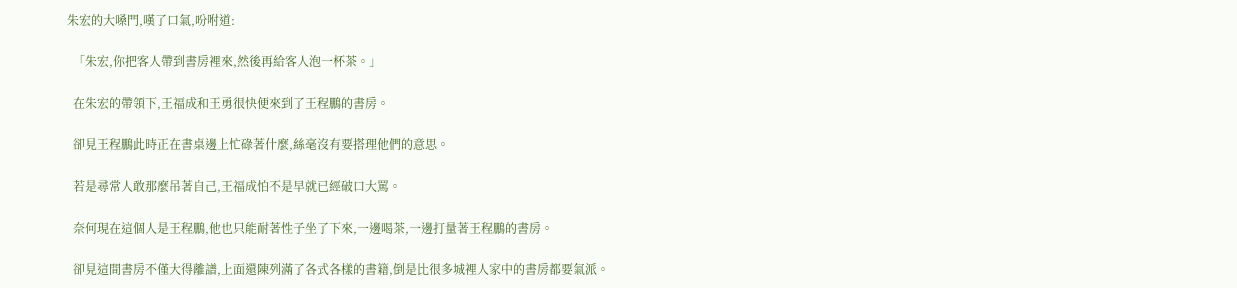朱宏的大嗓門,嘆了口氣,吩咐道:

  「朱宏,你把客人帶到書房裡來,然後再給客人泡一杯茶。」

  在朱宏的帶領下,王福成和王勇很快便來到了王程鵬的書房。

  卻見王程鵬此時正在書桌邊上忙碌著什麼,絲毫沒有要搭理他們的意思。

  若是尋常人敢那麼吊著自己,王福成怕不是早就已經破口大罵。

  奈何現在這個人是王程鵬,他也只能耐著性子坐了下來,一邊喝茶,一邊打量著王程鵬的書房。

  卻見這間書房不僅大得離譜,上面還陳列滿了各式各樣的書籍,倒是比很多城裡人家中的書房都要氣派。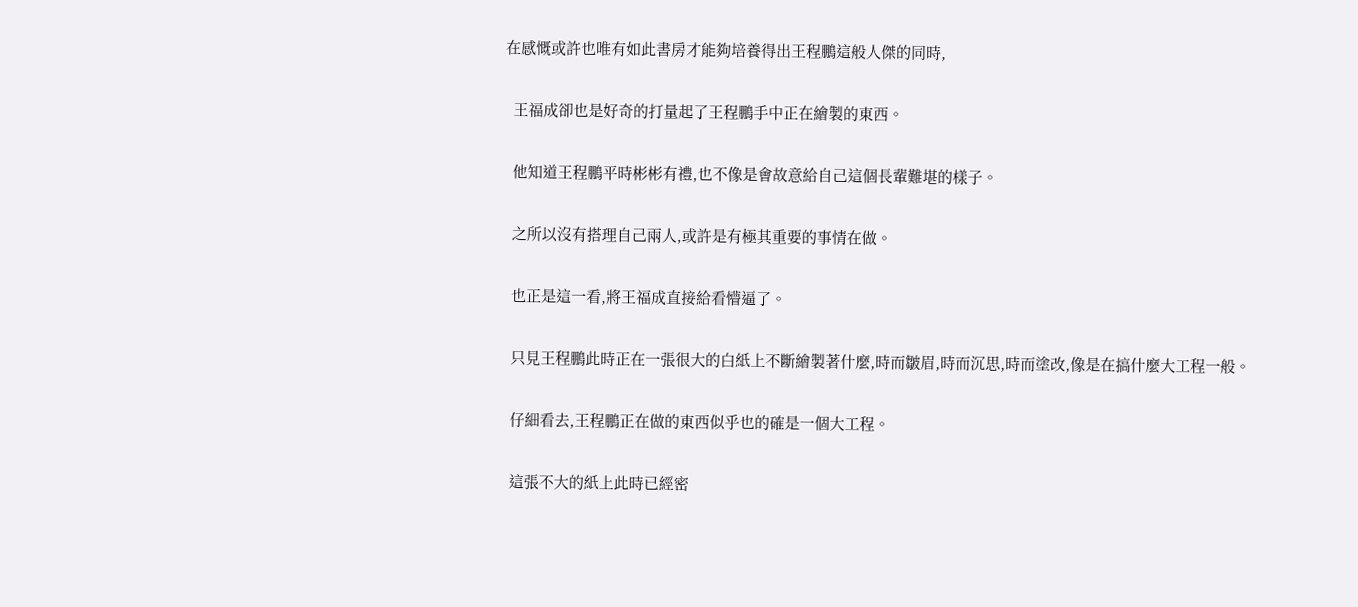在感慨或許也唯有如此書房才能夠培養得出王程鵬這般人傑的同時,

  王福成卻也是好奇的打量起了王程鵬手中正在繪製的東西。

  他知道王程鵬平時彬彬有禮,也不像是會故意給自己這個長輩難堪的樣子。

  之所以沒有搭理自己兩人,或許是有極其重要的事情在做。

  也正是這一看,將王福成直接給看懵逼了。

  只見王程鵬此時正在一張很大的白紙上不斷繪製著什麼,時而皺眉,時而沉思,時而塗改,像是在搞什麼大工程一般。

  仔細看去,王程鵬正在做的東西似乎也的確是一個大工程。

  這張不大的紙上此時已經密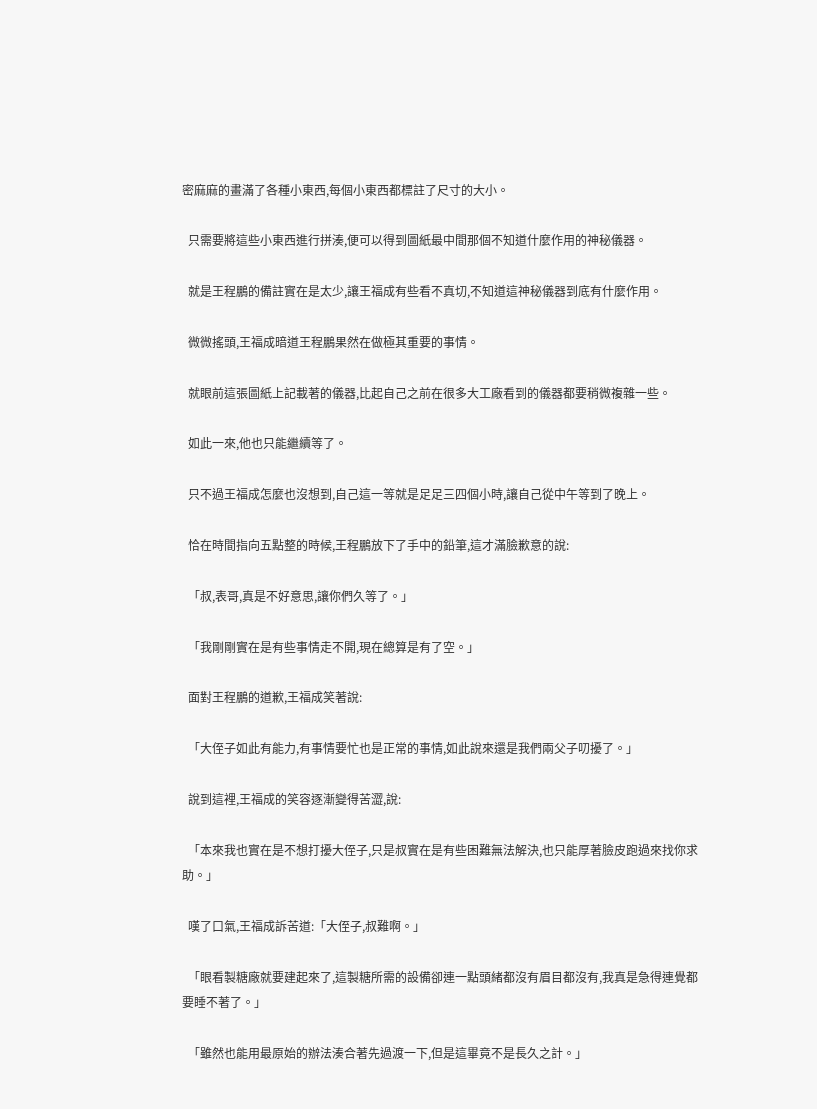密麻麻的畫滿了各種小東西,每個小東西都標註了尺寸的大小。

  只需要將這些小東西進行拼湊,便可以得到圖紙最中間那個不知道什麼作用的神秘儀器。

  就是王程鵬的備註實在是太少,讓王福成有些看不真切,不知道這神秘儀器到底有什麼作用。

  微微搖頭,王福成暗道王程鵬果然在做極其重要的事情。

  就眼前這張圖紙上記載著的儀器,比起自己之前在很多大工廠看到的儀器都要稍微複雜一些。

  如此一來,他也只能繼續等了。

  只不過王福成怎麼也沒想到,自己這一等就是足足三四個小時,讓自己從中午等到了晚上。

  恰在時間指向五點整的時候,王程鵬放下了手中的鉛筆,這才滿臉歉意的說:

  「叔,表哥,真是不好意思,讓你們久等了。」

  「我剛剛實在是有些事情走不開,現在總算是有了空。」

  面對王程鵬的道歉,王福成笑著說:

  「大侄子如此有能力,有事情要忙也是正常的事情,如此說來還是我們兩父子叨擾了。」

  說到這裡,王福成的笑容逐漸變得苦澀,說:

  「本來我也實在是不想打擾大侄子,只是叔實在是有些困難無法解決,也只能厚著臉皮跑過來找你求助。」

  嘆了口氣,王福成訴苦道:「大侄子,叔難啊。」

  「眼看製糖廠就要建起來了,這製糖所需的設備卻連一點頭緒都沒有眉目都沒有,我真是急得連覺都要睡不著了。」

  「雖然也能用最原始的辦法湊合著先過渡一下,但是這畢竟不是長久之計。」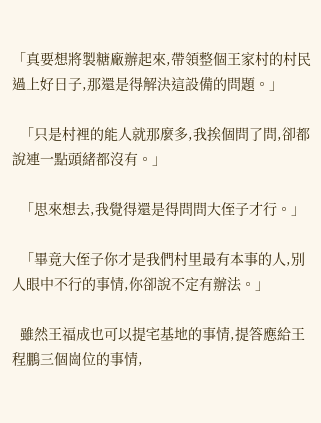「真要想將製糖廠辦起來,帶領整個王家村的村民過上好日子,那還是得解決這設備的問題。」

  「只是村裡的能人就那麼多,我挨個問了問,卻都說連一點頭緒都沒有。」

  「思來想去,我覺得還是得問問大侄子才行。」

  「畢竟大侄子你才是我們村里最有本事的人,別人眼中不行的事情,你卻說不定有辦法。」

  雖然王福成也可以提宅基地的事情,提答應給王程鵬三個崗位的事情,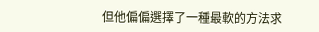但他偏偏選擇了一種最軟的方法求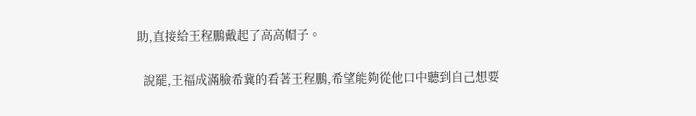助,直接給王程鵬戴起了高高帽子。

  說罷,王福成滿臉希冀的看著王程鵬,希望能夠從他口中聽到自己想要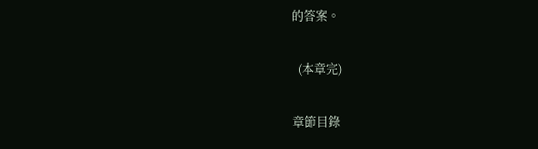的答案。

  (本章完)

章節目錄